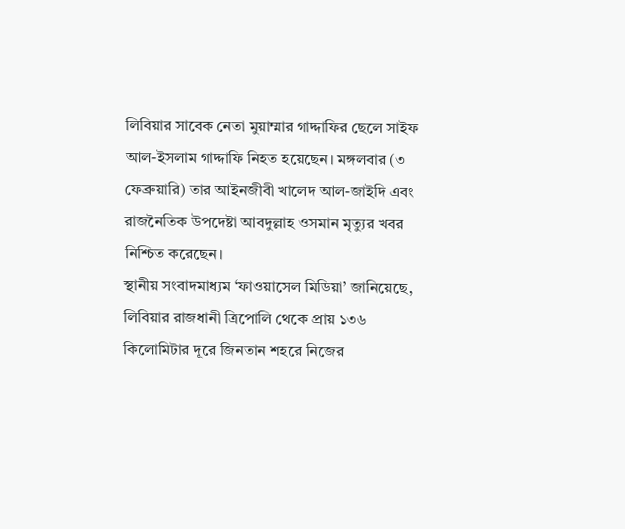লিবিয়ার সাবেক নেতা মুয়াম্মার গাদ্দাফির ছেলে সাইফ আল-ইসলাম গাদ্দাফি নিহত হয়েছেন। মঙ্গলবার (৩ ফেব্রুয়ারি) তার আইনজীবী খালেদ আল-জাইদি এবং রাজনৈতিক উপদেষ্টা আবদুল্লাহ ওসমান মৃত্যুর খবর নিশ্চিত করেছেন।
স্থানীয় সংবাদমাধ্যম ‘ফাওয়াসেল মিডিয়া’ জানিয়েছে, লিবিয়ার রাজধানী ত্রিপোলি থেকে প্রায় ১৩৬ কিলোমিটার দূরে জিনতান শহরে নিজের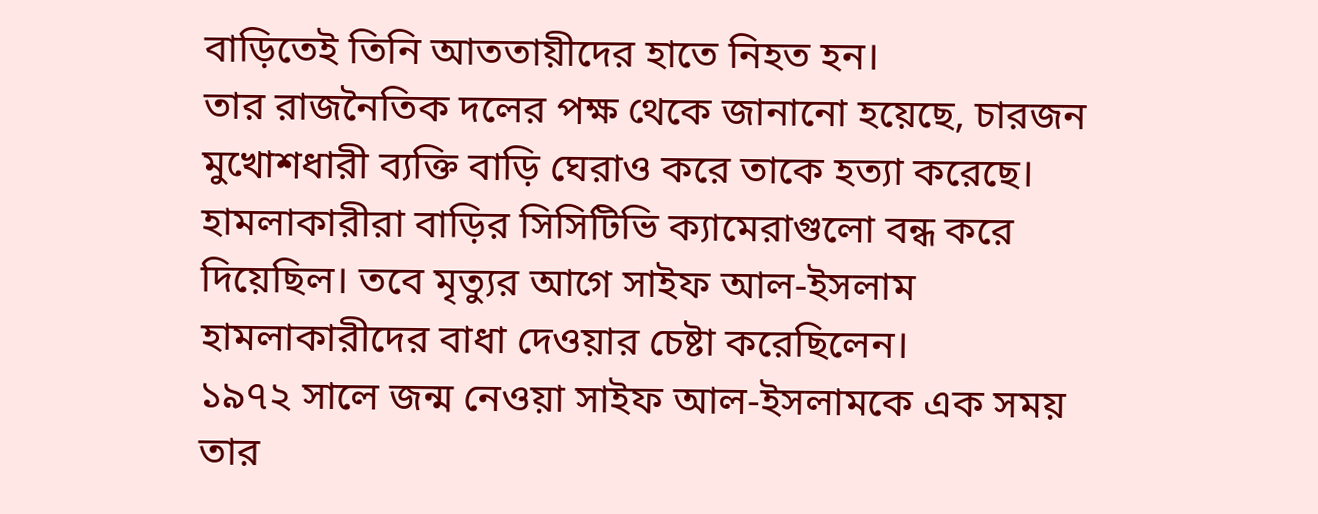বাড়িতেই তিনি আততায়ীদের হাতে নিহত হন।
তার রাজনৈতিক দলের পক্ষ থেকে জানানো হয়েছে, চারজন মুখোশধারী ব্যক্তি বাড়ি ঘেরাও করে তাকে হত্যা করেছে। হামলাকারীরা বাড়ির সিসিটিভি ক্যামেরাগুলো বন্ধ করে দিয়েছিল। তবে মৃত্যুর আগে সাইফ আল-ইসলাম হামলাকারীদের বাধা দেওয়ার চেষ্টা করেছিলেন।
১৯৭২ সালে জন্ম নেওয়া সাইফ আল-ইসলামকে এক সময় তার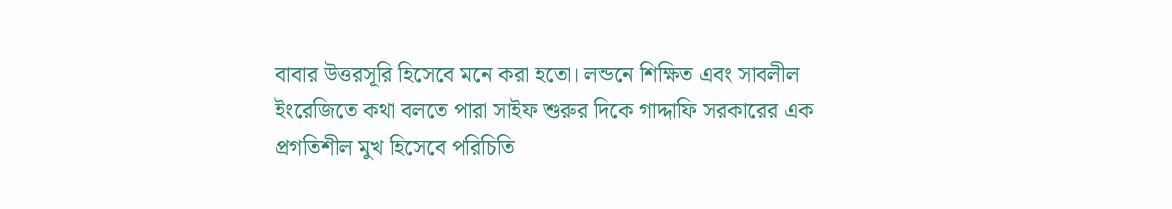বাবার উত্তরসূরি হিসেবে মনে করা হতো। লন্ডনে শিক্ষিত এবং সাবলীল ইংরেজিতে কথা বলতে পারা সাইফ শুরুর দিকে গাদ্দাফি সরকারের এক প্রগতিশীল মুখ হিসেবে পরিচিতি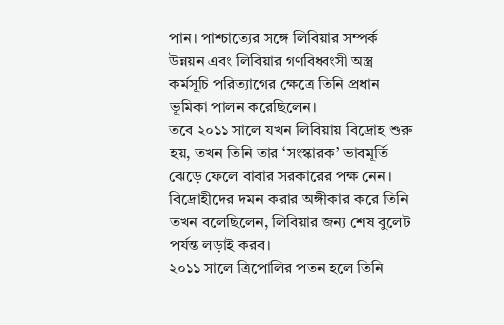পান। পাশ্চাত্যের সঙ্গে লিবিয়ার সম্পর্ক উন্নয়ন এবং লিবিয়ার গণবিধ্বংসী অস্ত্র কর্মসূচি পরিত্যাগের ক্ষেত্রে তিনি প্রধান ভূমিকা পালন করেছিলেন।
তবে ২০১১ সালে যখন লিবিয়ায় বিদ্রোহ শুরু হয়, তখন তিনি তার ‘সংস্কারক’ ভাবমূর্তি ঝেড়ে ফেলে বাবার সরকারের পক্ষ নেন। বিদ্রোহীদের দমন করার অঙ্গীকার করে তিনি তখন বলেছিলেন, লিবিয়ার জন্য শেষ বুলেট পর্যন্ত লড়াই করব।
২০১১ সালে ত্রিপোলির পতন হলে তিনি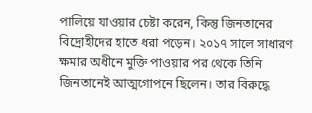পালিয়ে যাওয়ার চেষ্টা করেন, কিন্তু জিনতানের বিদ্রোহীদের হাতে ধরা পড়েন। ২০১৭ সালে সাধারণ ক্ষমার অধীনে মুক্তি পাওয়ার পর থেকে তিনি জিনতানেই আত্মগোপনে ছিলেন। তার বিরুদ্ধে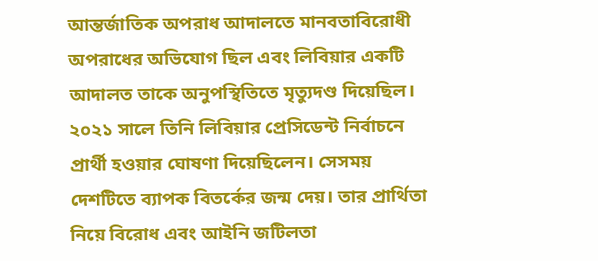আন্তর্জাতিক অপরাধ আদালতে মানবতাবিরোধী অপরাধের অভিযোগ ছিল এবং লিবিয়ার একটি আদালত তাকে অনুপস্থিতিতে মৃত্যুদণ্ড দিয়েছিল।
২০২১ সালে তিনি লিবিয়ার প্রেসিডেন্ট নির্বাচনে প্রার্থী হওয়ার ঘোষণা দিয়েছিলেন। সেসময় দেশটিতে ব্যাপক বিতর্কের জন্ম দেয়। তার প্রার্থিতা নিয়ে বিরোধ এবং আইনি জটিলতা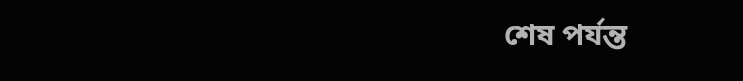শেষ পর্যন্ত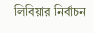লিবিয়ার নির্বাচন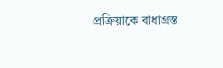প্রক্রিয়াকে বাধাগ্রস্ত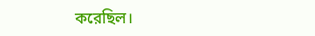করেছিল।